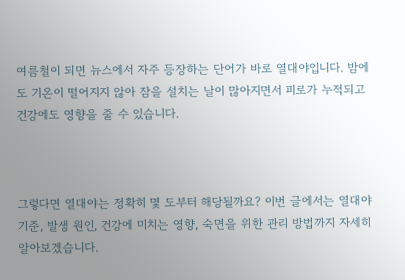여름철이 되면 뉴스에서 자주 등장하는 단어가 바로 열대야입니다. 밤에도 기온이 떨어지지 않아 잠을 설치는 날이 많아지면서 피로가 누적되고 건강에도 영향을 줄 수 있습니다.



그렇다면 열대야는 정확히 몇 도부터 해당될까요? 이번 글에서는 열대야 기준, 발생 원인, 건강에 미치는 영향, 숙면을 위한 관리 방법까지 자세히 알아보겠습니다.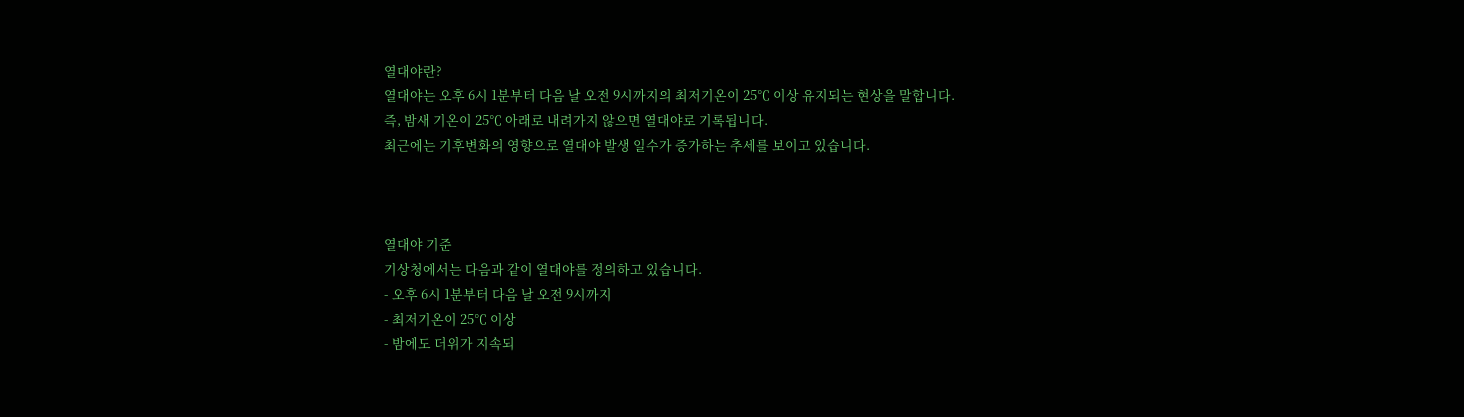열대야란?
열대야는 오후 6시 1분부터 다음 날 오전 9시까지의 최저기온이 25℃ 이상 유지되는 현상을 말합니다.
즉, 밤새 기온이 25℃ 아래로 내려가지 않으면 열대야로 기록됩니다.
최근에는 기후변화의 영향으로 열대야 발생 일수가 증가하는 추세를 보이고 있습니다.



열대야 기준
기상청에서는 다음과 같이 열대야를 정의하고 있습니다.
- 오후 6시 1분부터 다음 날 오전 9시까지
- 최저기온이 25℃ 이상
- 밤에도 더위가 지속되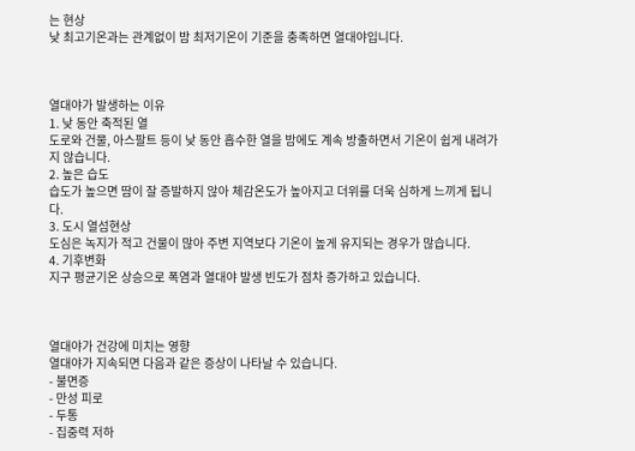는 현상
낮 최고기온과는 관계없이 밤 최저기온이 기준을 충족하면 열대야입니다.



열대야가 발생하는 이유
1. 낮 동안 축적된 열
도로와 건물, 아스팔트 등이 낮 동안 흡수한 열을 밤에도 계속 방출하면서 기온이 쉽게 내려가지 않습니다.
2. 높은 습도
습도가 높으면 땀이 잘 증발하지 않아 체감온도가 높아지고 더위를 더욱 심하게 느끼게 됩니다.
3. 도시 열섬현상
도심은 녹지가 적고 건물이 많아 주변 지역보다 기온이 높게 유지되는 경우가 많습니다.
4. 기후변화
지구 평균기온 상승으로 폭염과 열대야 발생 빈도가 점차 증가하고 있습니다.



열대야가 건강에 미치는 영향
열대야가 지속되면 다음과 같은 증상이 나타날 수 있습니다.
- 불면증
- 만성 피로
- 두통
- 집중력 저하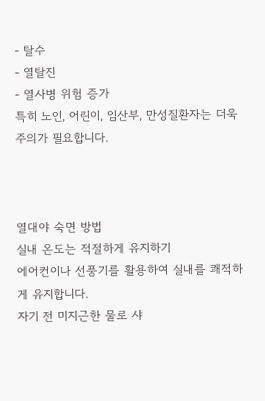- 탈수
- 열탈진
- 열사병 위험 증가
특히 노인, 어린이, 임산부, 만성질환자는 더욱 주의가 필요합니다.



열대야 숙면 방법
실내 온도는 적절하게 유지하기
에어컨이나 선풍기를 활용하여 실내를 쾌적하게 유지합니다.
자기 전 미지근한 물로 샤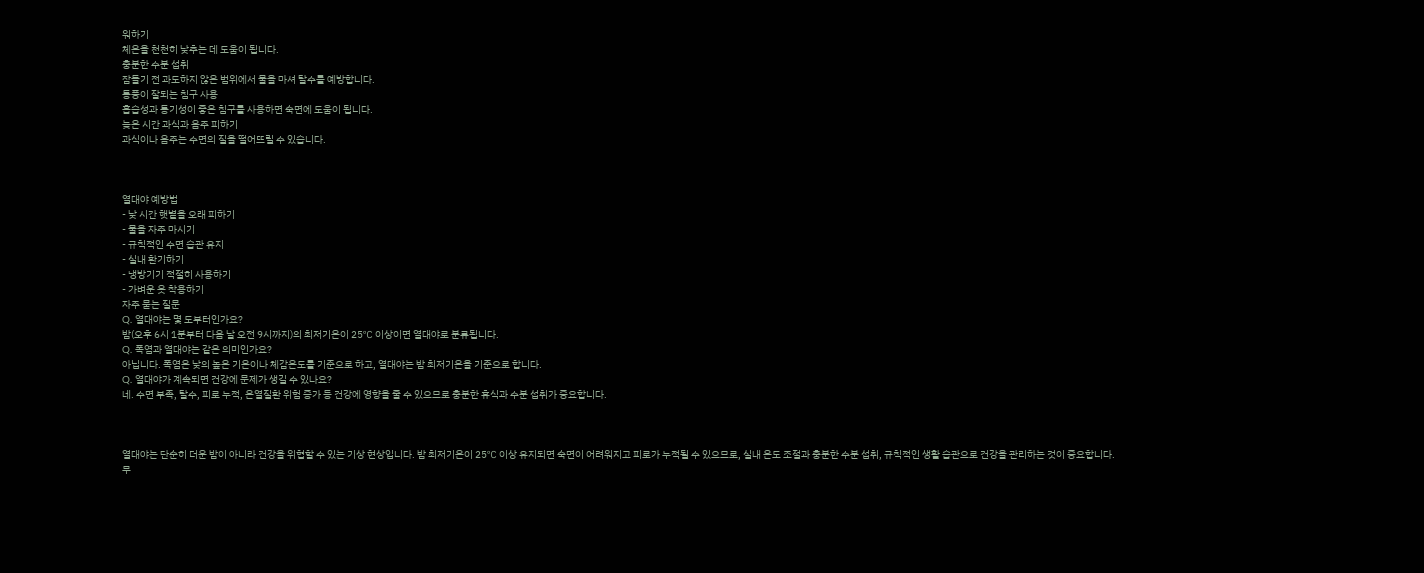워하기
체온을 천천히 낮추는 데 도움이 됩니다.
충분한 수분 섭취
잠들기 전 과도하지 않은 범위에서 물을 마셔 탈수를 예방합니다.
통풍이 잘되는 침구 사용
흡습성과 통기성이 좋은 침구를 사용하면 숙면에 도움이 됩니다.
늦은 시간 과식과 음주 피하기
과식이나 음주는 수면의 질을 떨어뜨릴 수 있습니다.



열대야 예방법
- 낮 시간 햇볕을 오래 피하기
- 물을 자주 마시기
- 규칙적인 수면 습관 유지
- 실내 환기하기
- 냉방기기 적절히 사용하기
- 가벼운 옷 착용하기
자주 묻는 질문
Q. 열대야는 몇 도부터인가요?
밤(오후 6시 1분부터 다음 날 오전 9시까지)의 최저기온이 25℃ 이상이면 열대야로 분류됩니다.
Q. 폭염과 열대야는 같은 의미인가요?
아닙니다. 폭염은 낮의 높은 기온이나 체감온도를 기준으로 하고, 열대야는 밤 최저기온을 기준으로 합니다.
Q. 열대야가 계속되면 건강에 문제가 생길 수 있나요?
네. 수면 부족, 탈수, 피로 누적, 온열질환 위험 증가 등 건강에 영향을 줄 수 있으므로 충분한 휴식과 수분 섭취가 중요합니다.



열대야는 단순히 더운 밤이 아니라 건강을 위협할 수 있는 기상 현상입니다. 밤 최저기온이 25℃ 이상 유지되면 숙면이 어려워지고 피로가 누적될 수 있으므로, 실내 온도 조절과 충분한 수분 섭취, 규칙적인 생활 습관으로 건강을 관리하는 것이 중요합니다.
무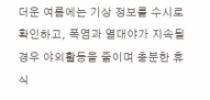더운 여름에는 기상 정보를 수시로 확인하고, 폭염과 열대야가 지속될 경우 야외활동을 줄이며 충분한 휴식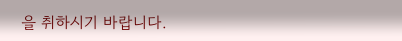을 취하시기 바랍니다.